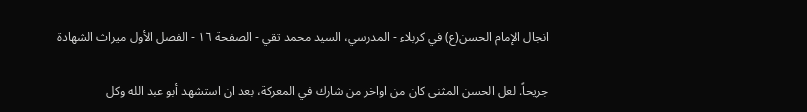انجال الإمام الحسن(ع) في كربلاء - المدرسي، السيد محمد تقي - الصفحة ١٦ - الفصل الأول ميراث الشهادة

جريحاً. لعل الحسن المثنى كان من اواخر من شارك في المعركة، بعد ان استشهد أبو عبد الله وكل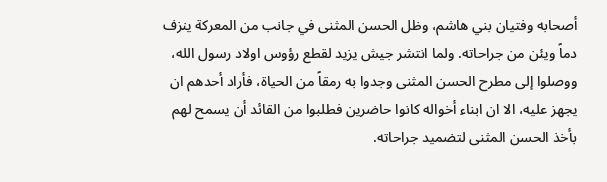أصحابه وفتيان بني هاشم، وظل الحسن المثنى في جانب من المعركة ينزف دماً ويئن من جراحاته. ولما انتشر جيش يزيد لقطع رؤوس اولاد رسول الله، ووصلوا إلى مطرح الحسن المثنى وجدوا به رمقاً من الحياة، فأراد أحدهم ان يجهز عليه، الا ان ابناء أخواله كانوا حاضرين فطلبوا من القائد أن يسمح لهم بأخذ الحسن المثنى لتضميد جراحاته.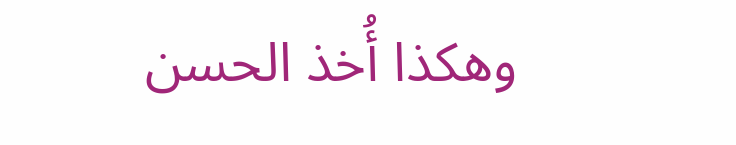وهكذا أُخذ الحسن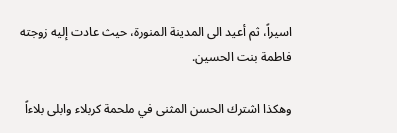اسيراً، ثم أعيد الى المدينة المنورة، حيث عادت إليه زوجته فاطمة بنت الحسين.

وهكذا اشترك الحسن المثنى في ملحمة كربلاء وابلى بلاءاً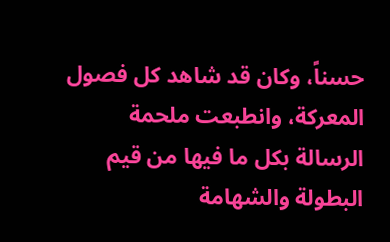حسناً، وكان قد شاهد كل فصول المعركة، وانطبعت ملحمة الرسالة بكل ما فيها من قيم البطولة والشهامة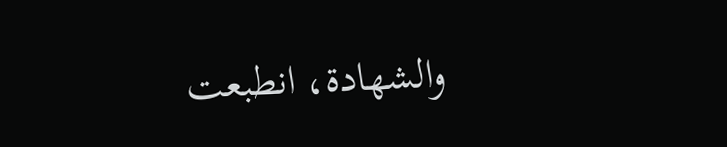والشهادة، انطبعت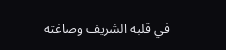في قلبه الشريف وصاغته